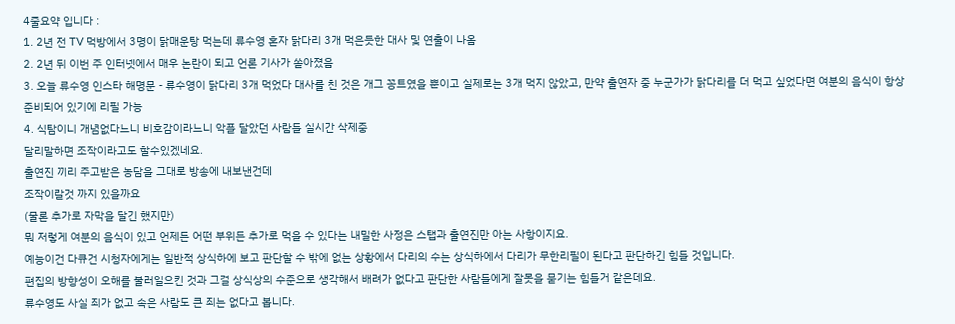4줄요약 입니다 :
1. 2년 전 TV 먹방에서 3명이 닭매운탕 먹는데 류수영 혼자 닭다리 3개 먹은듯한 대사 및 연출이 나옴
2. 2년 뒤 이번 주 인터넷에서 매우 논란이 되고 언론 기사가 쏟아졌음
3. 오늘 류수영 인스타 해명문 - 류수영이 닭다리 3개 먹었다 대사를 친 것은 개그 꽁트였을 뿐이고 실제로는 3개 먹지 않았고, 만약 출연자 중 누군가가 닭다리를 더 먹고 싶었다면 여분의 음식이 항상 준비되어 있기에 리필 가능
4. 식탐이니 개념없다느니 비호감이라느니 악플 달았던 사람들 실시간 삭제중
달리말하면 조작이라고도 할수있겠네요.
출연진 끼리 주고받은 농담을 그대로 방송에 내보낸건데
조작이랄것 까지 있을까요
(물론 추가로 자막을 달긴 했지만)
뭐 저렇게 여분의 음식이 있고 언제든 어떤 부위든 추가로 먹을 수 있다는 내밀한 사정은 스탭과 출연진만 아는 사항이지요.
예능이건 다큐건 시청자에게는 일반적 상식하에 보고 판단할 수 밖에 없는 상황에서 다리의 수는 상식하에서 다리가 무한리필이 된다고 판단하긴 힘들 것입니다.
편집의 방향성이 오해를 불러일으킨 것과 그걸 상식상의 수준으로 생각해서 배려가 없다고 판단한 사람들에게 잘못을 묻기는 힘들거 같은데요.
류수영도 사실 죄가 없고 속은 사람도 큰 죄는 없다고 봅니다.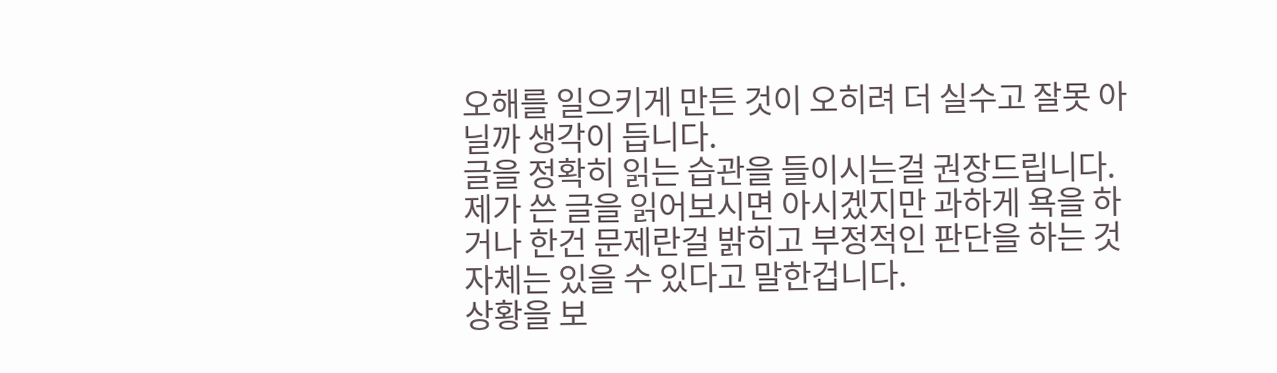오해를 일으키게 만든 것이 오히려 더 실수고 잘못 아닐까 생각이 듭니다.
글을 정확히 읽는 습관을 들이시는걸 권장드립니다.
제가 쓴 글을 읽어보시면 아시겠지만 과하게 욕을 하거나 한건 문제란걸 밝히고 부정적인 판단을 하는 것 자체는 있을 수 있다고 말한겁니다.
상황을 보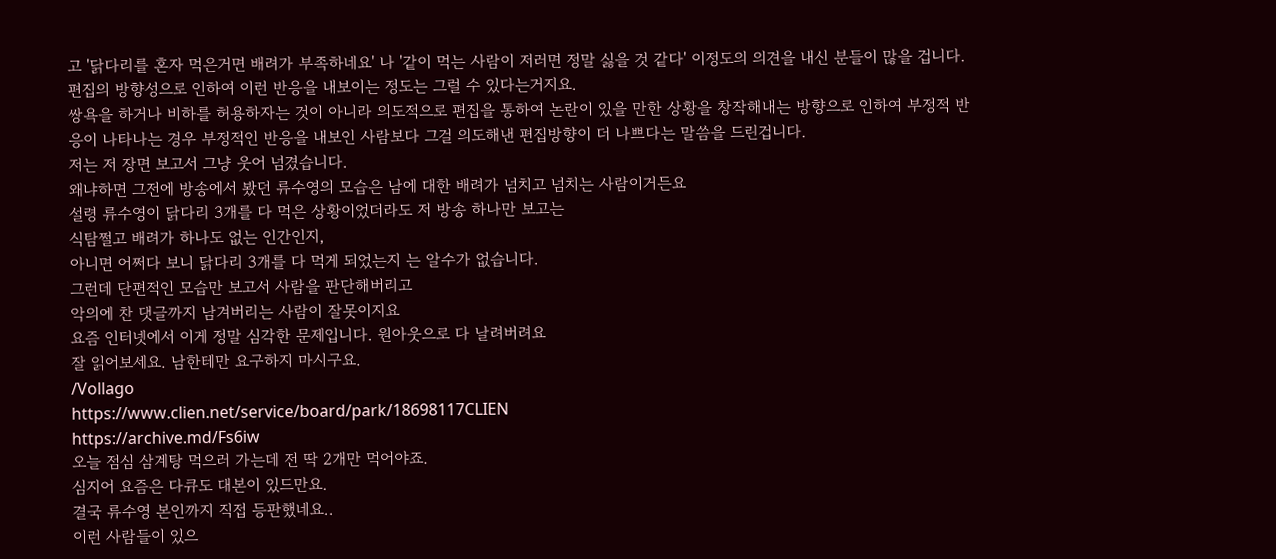고 '닭다리를 혼자 먹은거면 배려가 부족하네요' 나 '같이 먹는 사람이 저러면 정말 싫을 것 같다' 이정도의 의견을 내신 분들이 많을 겁니다.
편집의 방향성으로 인하여 이런 반응을 내보이는 정도는 그럴 수 있다는거지요.
쌍욕을 하거나 비하를 허용하자는 것이 아니라 의도적으로 편집을 통하여 논란이 있을 만한 상황을 창작해내는 방향으로 인하여 부정적 반응이 나타나는 경우 부정적인 반응을 내보인 사람보다 그걸 의도해낸 편집방향이 더 나쁘다는 말씀을 드린겁니다.
저는 저 장면 보고서 그냥 웃어 넘겼습니다.
왜냐하면 그전에 방송에서 봤던 류수영의 모습은 남에 대한 배려가 넘치고 넘치는 사람이거든요
설령 류수영이 닭다리 3개를 다 먹은 상황이었더라도 저 방송 하나만 보고는
식탐쩔고 배려가 하나도 없는 인간인지,
아니면 어쩌다 보니 닭다리 3개를 다 먹게 되었는지 는 알수가 없습니다.
그런데 단편적인 모습만 보고서 사람을 판단해버리고
악의에 찬 댓글까지 남겨버리는 사람이 잘못이지요
요즘 인터넷에서 이게 정말 심각한 문제입니다. 원아웃으로 다 날려버려요
잘 읽어보세요. 남한테만 요구하지 마시구요.
/Vollago
https://www.clien.net/service/board/park/18698117CLIEN
https://archive.md/Fs6iw
오늘 점심 삼계탕 먹으러 가는데 전 딱 2개만 먹어야죠.
심지어 요즘은 다큐도 대본이 있드만요.
결국 류수영 본인까지 직접 등판했네요..
이런 사람들이 있으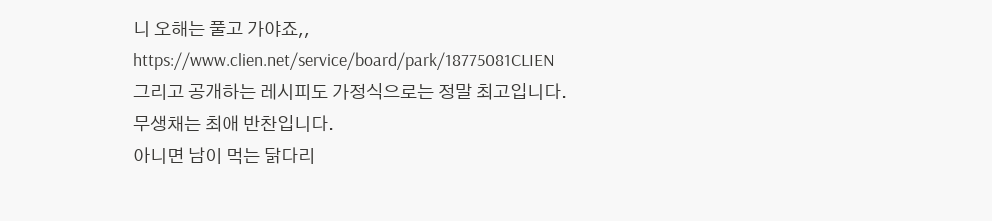니 오해는 풀고 가야죠,,
https://www.clien.net/service/board/park/18775081CLIEN
그리고 공개하는 레시피도 가정식으로는 정말 최고입니다.
무생채는 최애 반찬입니다.
아니면 남이 먹는 닭다리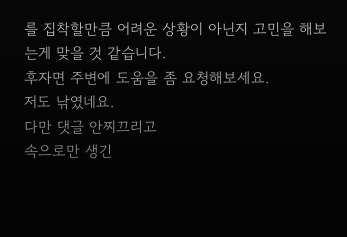를 집착할만큼 어려운 상황이 아닌지 고민을 해보는게 맞을 것 같습니다.
후자면 주변에 도움을 좀 요청해보세요.
저도 낚였네요.
다만 댓글 안찌끄리고
속으로만 생긴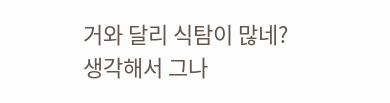거와 달리 식탐이 많네?
생각해서 그나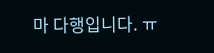마 다행입니다. ㅠ